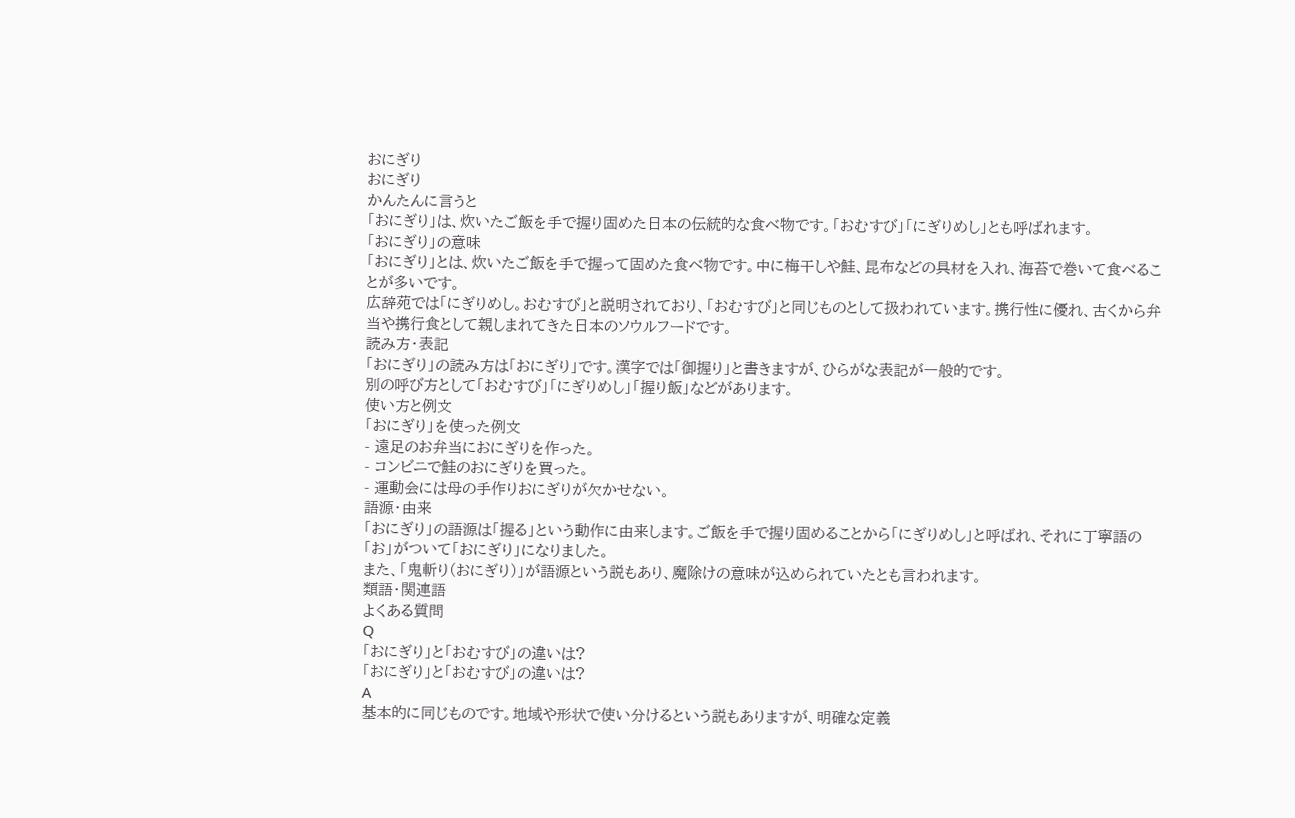おにぎり
おにぎり
かんたんに言うと
「おにぎり」は、炊いたご飯を手で握り固めた日本の伝統的な食べ物です。「おむすび」「にぎりめし」とも呼ばれます。
「おにぎり」の意味
「おにぎり」とは、炊いたご飯を手で握って固めた食べ物です。中に梅干しや鮭、昆布などの具材を入れ、海苔で巻いて食べることが多いです。
広辞苑では「にぎりめし。おむすび」と説明されており、「おむすび」と同じものとして扱われています。携行性に優れ、古くから弁当や携行食として親しまれてきた日本のソウルフードです。
読み方・表記
「おにぎり」の読み方は「おにぎり」です。漢字では「御握り」と書きますが、ひらがな表記が一般的です。
別の呼び方として「おむすび」「にぎりめし」「握り飯」などがあります。
使い方と例文
「おにぎり」を使った例文
- 遠足のお弁当におにぎりを作った。
- コンビニで鮭のおにぎりを買った。
- 運動会には母の手作りおにぎりが欠かせない。
語源・由来
「おにぎり」の語源は「握る」という動作に由来します。ご飯を手で握り固めることから「にぎりめし」と呼ばれ、それに丁寧語の「お」がついて「おにぎり」になりました。
また、「鬼斬り(おにぎり)」が語源という説もあり、魔除けの意味が込められていたとも言われます。
類語・関連語
よくある質問
Q
「おにぎり」と「おむすび」の違いは?
「おにぎり」と「おむすび」の違いは?
A
基本的に同じものです。地域や形状で使い分けるという説もありますが、明確な定義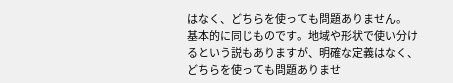はなく、どちらを使っても問題ありません。
基本的に同じものです。地域や形状で使い分けるという説もありますが、明確な定義はなく、どちらを使っても問題ありませ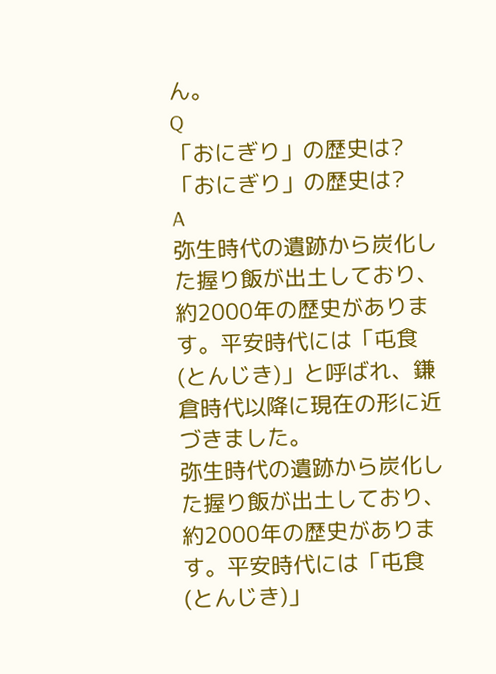ん。
Q
「おにぎり」の歴史は?
「おにぎり」の歴史は?
A
弥生時代の遺跡から炭化した握り飯が出土しており、約2000年の歴史があります。平安時代には「屯食(とんじき)」と呼ばれ、鎌倉時代以降に現在の形に近づきました。
弥生時代の遺跡から炭化した握り飯が出土しており、約2000年の歴史があります。平安時代には「屯食(とんじき)」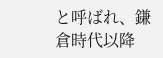と呼ばれ、鎌倉時代以降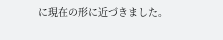に現在の形に近づきました。